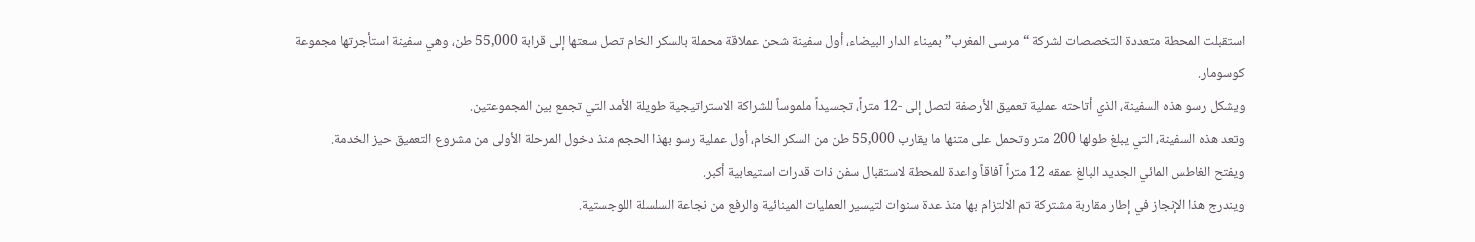استقبلت المحطة متعددة التخصصات لشركة “مرسى المغرب” بميناء الدار البيضاء، أول سفينة شحن عملاقة محملة بالسكر الخام تصل سعتها إلى قرابة 55,000 طن، وهي سفينة استأجرتها مجموعة كوسومار.
ويشكل رسو هذه السفينة، الذي أتاحته عملية تعميق الأرصفة لتصل إلى -12 متراً، تجسيداً ملموساً للشراكة الاستراتيجية طويلة الأمد التي تجمع بين المجموعتين.
وتعد هذه السفينة، التي يبلغ طولها 200 متر وتحمل على متنها ما يقارب 55,000 طن من السكر الخام، أول عملية رسو بهذا الحجم منذ دخول المرحلة الأولى من مشروع التعميق حيز الخدمة.
ويفتح الغاطس المائي الجديد البالغ عمقه 12 متراً آفاقاً واعدة للمحطة لاستقبال سفن ذات قدرات استيعابية أكبر.
ويندرج هذا الإنجاز في إطار مقاربة مشتركة تم الالتزام بها منذ عدة سنوات لتيسير العمليات المينائية والرفع من نجاعة السلسلة اللوجستية.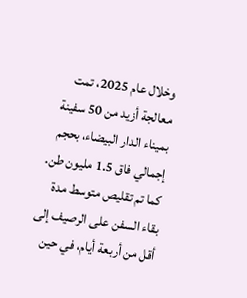وخلال عام 2025، تمت معالجة أزيد من 50 سفينة بميناء الدار البيضاء، بحجم إجمالي فاق 1.5 مليون طن.
كما تم تقليص متوسط مدة بقاء السفن على الرصيف إلى أقل من أربعة أيام، في حين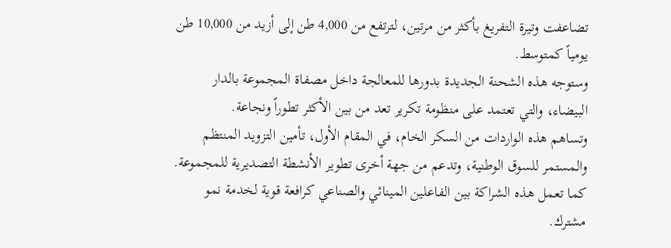تضاعفت وتيرة التفريغ بأكثر من مرتين، لترتفع من 4,000 طن إلى أزيد من 10,000 طن يومياً كمتوسط.
وستوجه هذه الشحنة الجديدة بدورها للمعالجة داخل مصفاة المجموعة بالدار البيضاء، والتي تعتمد على منظومة تكرير تعد من بين الأكثر تطوراً ونجاعة.
وتساهم هذه الواردات من السكر الخام، في المقام الأول، تأمين التزويد المنتظم والمستمر للسوق الوطنية، وتدعم من جهة أخرى تطوير الأنشطة التصديرية للمجموعة.
كما تعمل هذه الشراكة بين الفاعلين المينائي والصناعي كرافعة قوية لخدمة نمو مشترك.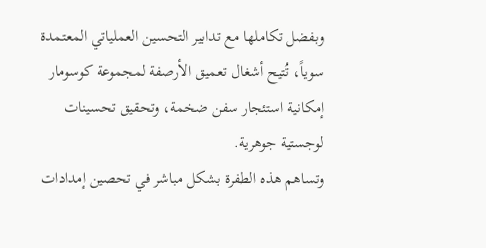وبفضل تكاملها مع تدابير التحسين العملياتي المعتمدة سوياً، تُتيح أشغال تعميق الأرصفة لمجموعة كوسومار إمكانية استئجار سفن ضخمة، وتحقيق تحسينات لوجستية جوهرية.
وتساهم هذه الطفرة بشكل مباشر في تحصين إمدادات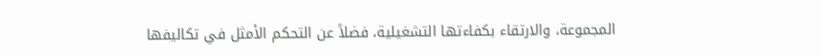المجموعة، والارتقاء بكفاءتها التشغيلية، فضلاً عن التحكم الأمثل في تكاليفها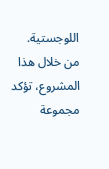اللوجستية.
من خلال هذا المشروع، تؤكد مجموعة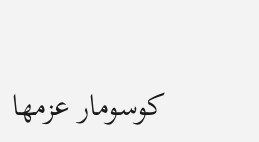كوسومار عزمها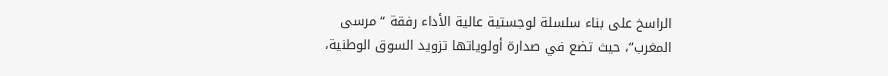الراسخ على بناء سلسلة لوجستية عالية الأداء رفقة “مرسى المغرب”، حيث تضع في صدارة أولوياتها تزويد السوق الوطنية،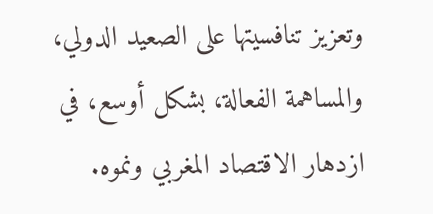وتعزيز تنافسيتها على الصعيد الدولي، والمساهمة الفعالة، بشكل أوسع، في ازدهار الاقتصاد المغربي ونموه.